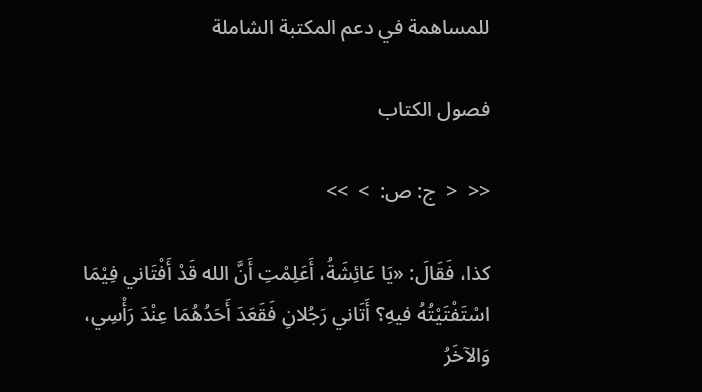للمساهمة في دعم المكتبة الشاملة

فصول الكتاب

<<  <  ج: ص:  >  >>

كذا، فَقَالَ: «يَا عَائِشَةُ، أَعَلِمْتِ أَنَّ الله قَدْ أَفْتَاني فِيْمَا اسْتَفْتَيْتُهُ فيهِ؟ أَتَاني رَجُلانِ فَقَعَدَ أَحَدُهُمَا عِنْدَ رَأْسِي، وَالآخَرُ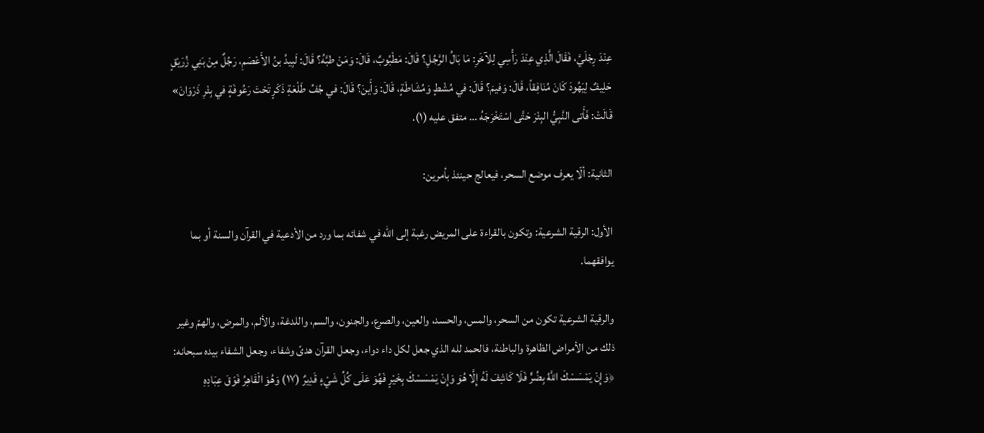عِنْدَ رِجْلَيَّ، فَقَالَ الَّذِي عِنْدَ رَأْسِي لِلآخَرِ: مَا بَالُ الرَّجُلِ؟ قَالَ: مَطْبُوبٌ، قَالَ: وَمَنْ طبَّهُ؟ قَالَ: لَبِيدُ بنُ الأَعْصَمِ، رَجُلٌ مِنْ بَنِي زُرَيْقٍ حَلِيفٌ لِيَهُودَ كَانَ مُنَافِقاً، قَالَ: وَفيمَ؟ قَالَ: في مُشْطٍ وَمُشَاطَةٍ، قَالَ: وَأَينَ؟ قَالَ: في جُفِّ طَلْعَةِ ذَكَرٍ تَحْتَ رَعُوفَةٍ في بِئْرِ ذَرْوَانَ» قَالَتْ: فَأَتى النَّبِيُّ البِئْرَ حَتَّى اسْتَخْرَجَهُ … متفق عليه (١).

الثانية: ألّا يعرف موضع السحر، فيعالج حينئذ بأمرين:

الأول: الرقية الشرعية: وتكون بالقراءة على المريض رغبة إلى الله في شفائه بما ورد من الأدعية في القرآن والسنة أو بما يوافقهما.

والرقية الشرعية تكون من السحر، والمس، والحسد، والعين، والصرع، والجنون، والسم، واللدغة، والألم، والمرض، والهمّ وغير ذلك من الأمراض الظاهرة والباطنة، فالحمد لله الذي جعل لكل داء دواء، وجعل القرآن هدىً وشفاء، وجعل الشفاء بيده سبحانه: ﴿وَإِنْ يَمْسَسْكَ اللَّهُ بِضُرٍّ فَلَا كَاشِفَ لَهُ إِلَّا هُوَ وَإِنْ يَمْسَسْكَ بِخَيْرٍ فَهُوَ عَلَى كُلِّ شَيْءٍ قَدِيرٌ (١٧) وَهُوَ الْقَاهِرُ فَوْقَ عِبَادِهِ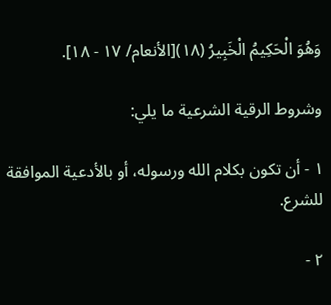وَهُوَ الْحَكِيمُ الْخَبِيرُ (١٨)[الأنعام/ ١٧ - ١٨].

وشروط الرقية الشرعية ما يلي:

١ - أن تكون بكلام الله ورسوله، أو بالأدعية الموافقة للشرع.

٢ -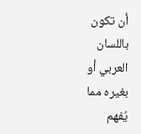أن تكون باللسان العربي أو بغيره مما يُفهم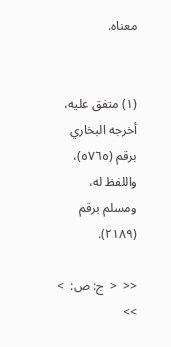معناه.


(١) متفق عليه، أخرجه البخاري برقم (٥٧٦٥)، واللفظ له، ومسلم برقم (٢١٨٩).

<<  <  ج: ص:  >  >>